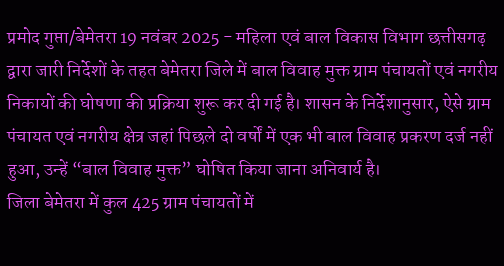प्रमोद गुप्ता/बेमेतरा 19 नवंबर 2025 - महिला एवं बाल विकास विभाग छत्तीसगढ़ द्वारा जारी निर्देशों के तहत बेमेतरा जिले में बाल विवाह मुक्त ग्राम पंचायतों एवं नगरीय निकायों की घोषणा की प्रक्रिया शुरू कर दी गई है। शासन के निर्देशानुसार, ऐसे ग्राम पंचायत एवं नगरीय क्षेत्र जहां पिछले दो वर्षों में एक भी बाल विवाह प्रकरण दर्ज नहीं हुआ, उन्हें “बाल विवाह मुक्त” घोषित किया जाना अनिवार्य है।
जिला बेमेतरा में कुल 425 ग्राम पंचायतों में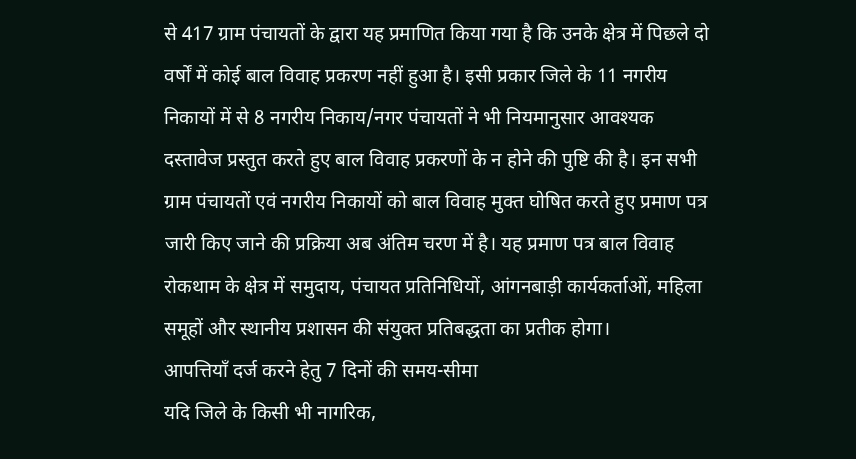से 417 ग्राम पंचायतों के द्वारा यह प्रमाणित किया गया है कि उनके क्षेत्र में पिछले दो वर्षों में कोई बाल विवाह प्रकरण नहीं हुआ है। इसी प्रकार जिले के 11 नगरीय निकायों में से 8 नगरीय निकाय/नगर पंचायतों ने भी नियमानुसार आवश्यक दस्तावेज प्रस्तुत करते हुए बाल विवाह प्रकरणों के न होने की पुष्टि की है। इन सभी ग्राम पंचायतों एवं नगरीय निकायों को बाल विवाह मुक्त घोषित करते हुए प्रमाण पत्र जारी किए जाने की प्रक्रिया अब अंतिम चरण में है। यह प्रमाण पत्र बाल विवाह रोकथाम के क्षेत्र में समुदाय, पंचायत प्रतिनिधियों, आंगनबाड़ी कार्यकर्ताओं, महिला समूहों और स्थानीय प्रशासन की संयुक्त प्रतिबद्धता का प्रतीक होगा।
आपत्तियाँ दर्ज करने हेतु 7 दिनों की समय-सीमा
यदि जिले के किसी भी नागरिक,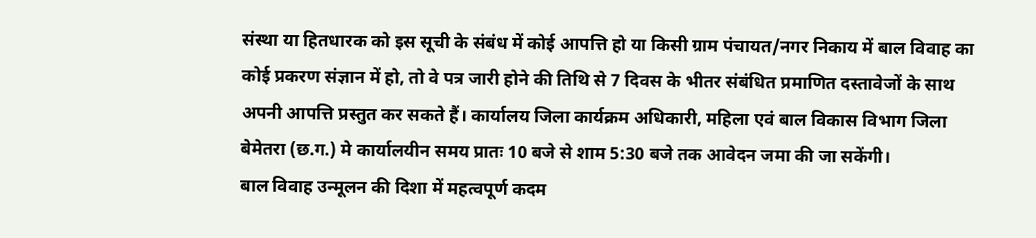संस्था या हितधारक को इस सूची के संबंध में कोई आपत्ति हो या किसी ग्राम पंचायत/नगर निकाय में बाल विवाह का कोई प्रकरण संज्ञान में हो, तो वे पत्र जारी होने की तिथि से 7 दिवस के भीतर संबंधित प्रमाणित दस्तावेजों के साथ अपनी आपत्ति प्रस्तुत कर सकते हैं। कार्यालय जिला कार्यक्रम अधिकारी, महिला एवं बाल विकास विभाग जिला बेमेतरा (छ.ग.) मे कार्यालयीन समय प्रातः 10 बजे से शाम 5:30 बजे तक आवेदन जमा की जा सकेंगी।
बाल विवाह उन्मूलन की दिशा में महत्वपूर्ण कदम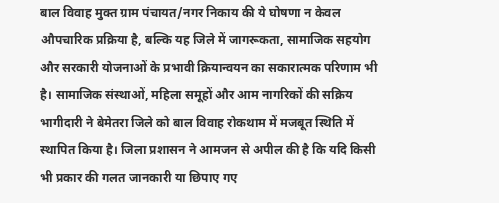बाल विवाह मुक्त ग्राम पंचायत/नगर निकाय की ये घोषणा न केवल औपचारिक प्रक्रिया है, बल्कि यह जिले में जागरूकता, सामाजिक सहयोग और सरकारी योजनाओं के प्रभावी क्रियान्वयन का सकारात्मक परिणाम भी है। सामाजिक संस्थाओं, महिला समूहों और आम नागरिकों की सक्रिय भागीदारी ने बेमेतरा जिले को बाल विवाह रोकथाम में मजबूत स्थिति में स्थापित किया है। जिला प्रशासन ने आमजन से अपील की है कि यदि किसी भी प्रकार की गलत जानकारी या छिपाए गए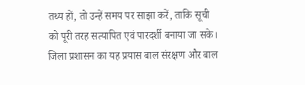तथ्य हों, तो उन्हें समय पर साझा करें, ताकि सूची को पूरी तरह सत्यापित एवं पारदर्शी बनाया जा सके।
जिला प्रशासन का यह प्रयास बाल संरक्षण और बाल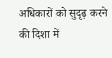अधिकारों को सुदृढ़ करने की दिशा में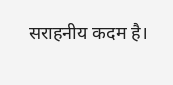सराहनीय कदम है।